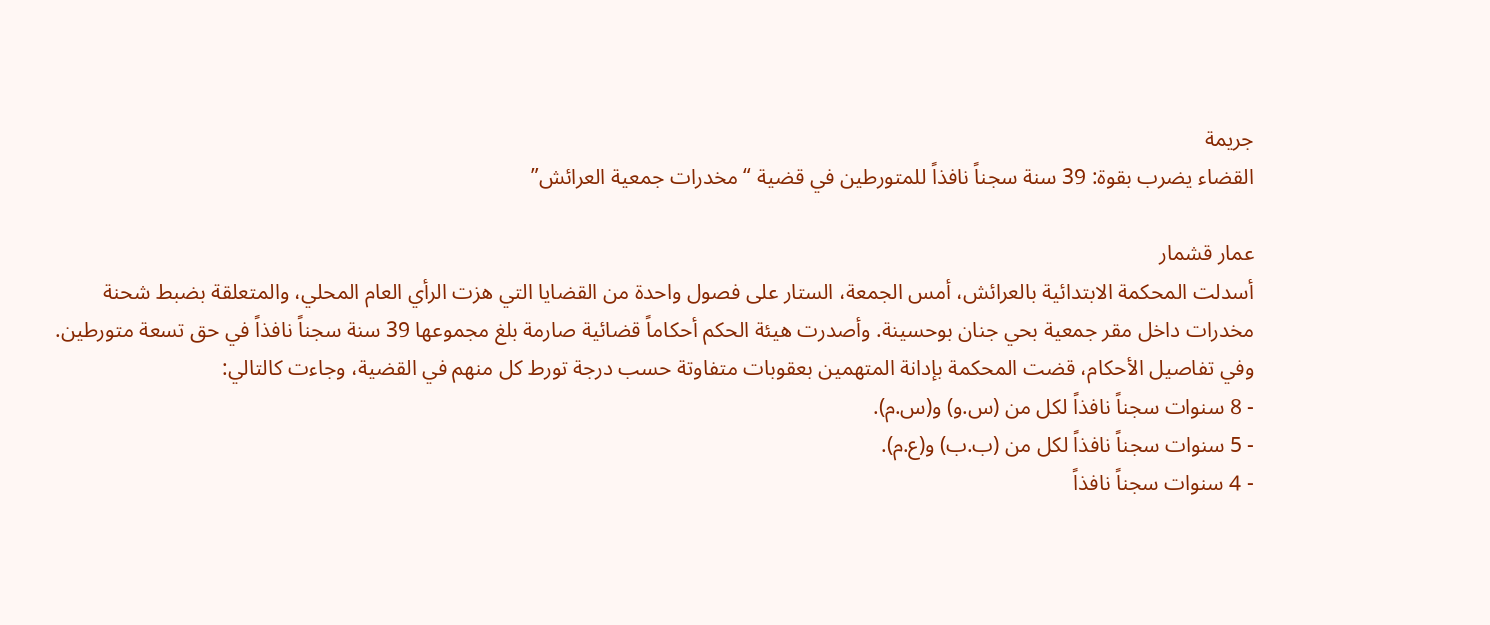جريمة
القضاء يضرب بقوة: 39 سنة سجناً نافذاً للمتورطين في قضية “مخدرات جمعية العرائش”

عمار قشمار
أسدلت المحكمة الابتدائية بالعرائش، أمس الجمعة، الستار على فصول واحدة من القضايا التي هزت الرأي العام المحلي، والمتعلقة بضبط شحنة مخدرات داخل مقر جمعية بحي جنان بوحسينة. وأصدرت هيئة الحكم أحكاماً قضائية صارمة بلغ مجموعها 39 سنة سجناً نافذاً في حق تسعة متورطين.
وفي تفاصيل الأحكام، قضت المحكمة بإدانة المتهمين بعقوبات متفاوتة حسب درجة تورط كل منهم في القضية، وجاءت كالتالي:
- 8 سنوات سجناً نافذاً لكل من (س.و) و(س.م).
- 5 سنوات سجناً نافذاً لكل من (ب.ب) و(ع.م).
- 4 سنوات سجناً نافذاً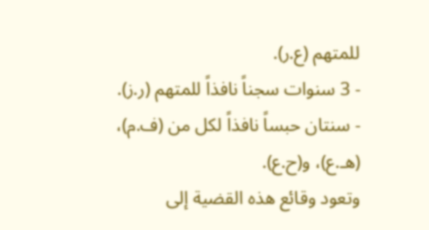للمتهم (ع.ر).
- 3 سنوات سجناً نافذاً للمتهم (ر.ز).
- سنتان حبساً نافذاً لكل من (ف.م)، (هـ.ع)، و(ح.ع).
وتعود وقائع هذه القضية إلى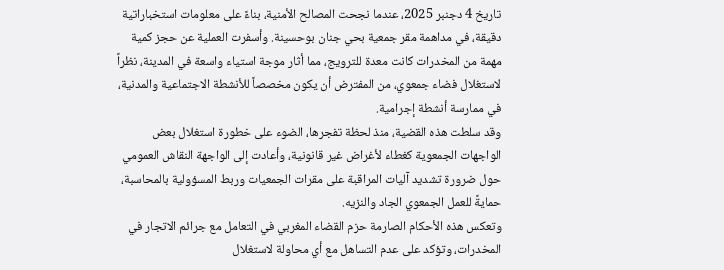تاريخ 4 دجنبر 2025، عندما نجحت المصالح الأمنية، بناءً على معلومات استخباراتية دقيقة، في مداهمة مقر جمعية بحي جنان بوحسينة. وأسفرت العملية عن حجز كمية مهمة من المخدرات كانت معدة للترويج، مما أثار موجة استياء واسعة في المدينة، نظراً لاستغلال فضاء جمعوي، من المفترض أن يكون مخصصاً للأنشطة الاجتماعية والمدنية، في ممارسة أنشطة إجرامية.
وقد سلطت هذه القضية، منذ لحظة تفجرها، الضوء على خطورة استغلال بعض الواجهات الجمعوية كغطاء لأغراض غير قانونية، وأعادت إلى الواجهة النقاش العمومي حول ضرورة تشديد آليات المراقبة على مقرات الجمعيات وربط المسؤولية بالمحاسبة، حمايةً للعمل الجمعوي الجاد والنزيه.
وتعكس هذه الأحكام الصارمة حزم القضاء المغربي في التعامل مع جرائم الاتجار في المخدرات، وتؤكد على عدم التساهل مع أي محاولة لاستغلال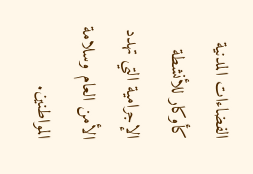الفضاءات المدنية كأوكار للأنشطة الإجرامية التي تهدد الأمن العام وسلامة المواطنين.